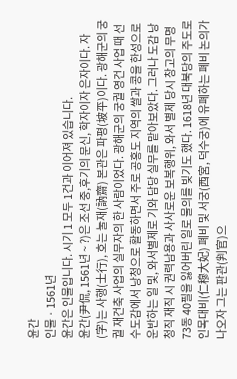윤간
인물 · 1561년
윤간은 인물입니다. 시기 1 모두 1건과 이어져 있습니다.
윤간(尹侃, 1561년 ~ ?)은 조선 중,후기의 문신, 학자이자 은자이다. 자(字)는 사행(士行), 호는 눌재(訥齋) 본관은 파평(坡平)이다. 광해군의 궁궐 재건축 사업의 실무자의 한 사람이었다. 광해군의 궁궐 영건 사업 때 선수도감에서 낭청으로 활동하면서 주로 공홍도 지역의 쌀과 콩을 한성으로 운반하는 일 및, 와서별제로 기와 담당 실무를 맡아보았다. 그러나 도감 낭청직 재직 시 권력남용과 사사로운 보복행위, 와서 별제 당시 창고의 무명 73동 40필을 잃어버린 일로 물의를 빚기도 했다. 1618년 대북당의 주도로 인목대비(仁穆大妃) 폐비 및 서궁(西宮, 덕수궁)에 유폐하는 폐비 논의가 나오자 그는 판관(判官)으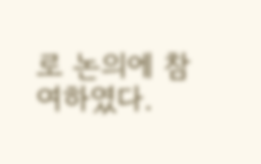로 논의에 참여하였다.